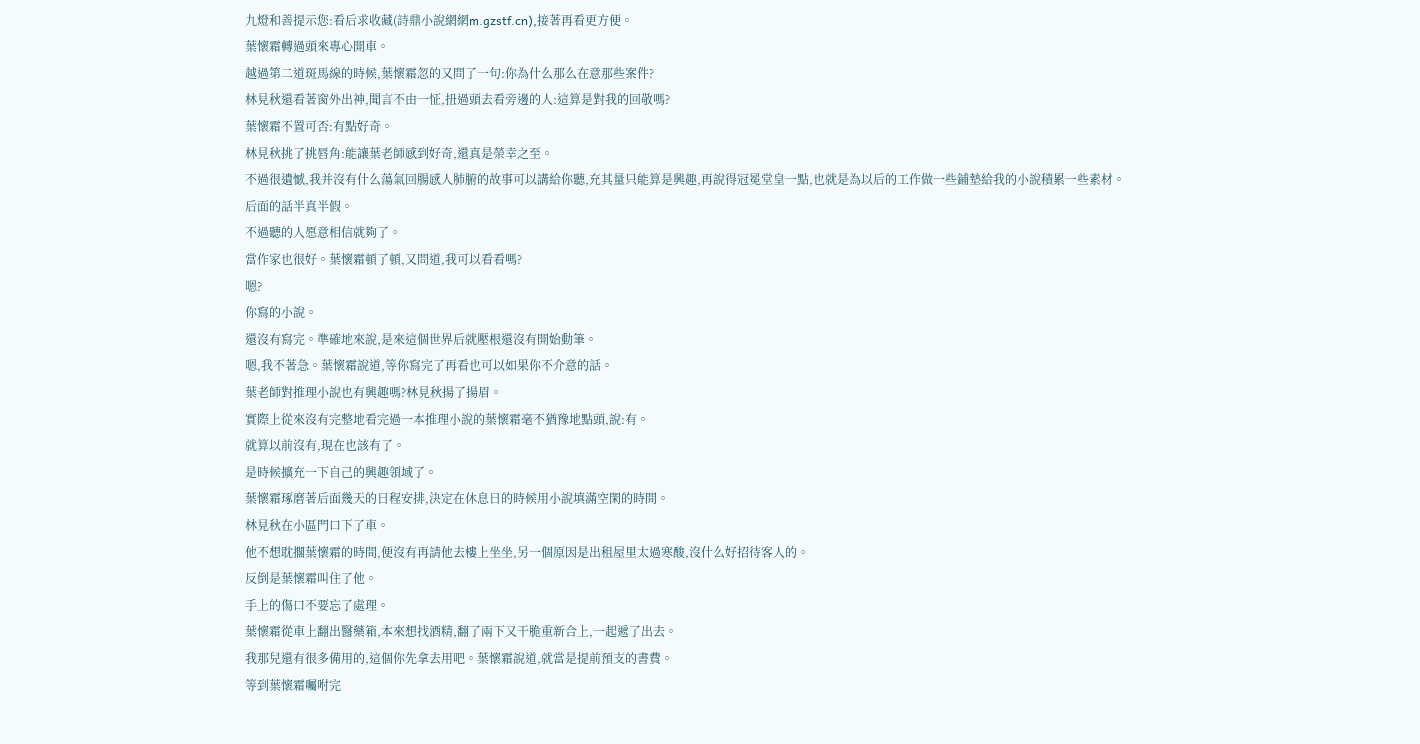九燈和善提示您:看后求收藏(詩鼎小說網網m.gzstf.cn),接著再看更方便。
葉懷霜轉過頭來專心開車。
越過第二道斑馬線的時候,葉懷霜忽的又問了一句:你為什么那么在意那些案件?
林見秋還看著窗外出神,聞言不由一怔,扭過頭去看旁邊的人:這算是對我的回敬嗎?
葉懷霜不置可否:有點好奇。
林見秋挑了挑唇角:能讓葉老師感到好奇,還真是榮幸之至。
不過很遺憾,我并沒有什么蕩氣回腸感人肺腑的故事可以講給你聽,充其量只能算是興趣,再說得冠冕堂皇一點,也就是為以后的工作做一些鋪墊給我的小說積累一些素材。
后面的話半真半假。
不過聽的人愿意相信就夠了。
當作家也很好。葉懷霜頓了頓,又問道,我可以看看嗎?
嗯?
你寫的小說。
還沒有寫完。準確地來說,是來這個世界后就壓根還沒有開始動筆。
嗯,我不著急。葉懷霜說道,等你寫完了再看也可以如果你不介意的話。
葉老師對推理小說也有興趣嗎?林見秋揚了揚眉。
實際上從來沒有完整地看完過一本推理小說的葉懷霜毫不猶豫地點頭,說:有。
就算以前沒有,現在也該有了。
是時候擴充一下自己的興趣領域了。
葉懷霜琢磨著后面幾天的日程安排,決定在休息日的時候用小說填滿空閑的時間。
林見秋在小區門口下了車。
他不想耽擱葉懷霜的時間,便沒有再請他去樓上坐坐,另一個原因是出租屋里太過寒酸,沒什么好招待客人的。
反倒是葉懷霜叫住了他。
手上的傷口不要忘了處理。
葉懷霜從車上翻出醫藥箱,本來想找酒精,翻了兩下又干脆重新合上,一起遞了出去。
我那兒還有很多備用的,這個你先拿去用吧。葉懷霜說道,就當是提前預支的書費。
等到葉懷霜囑咐完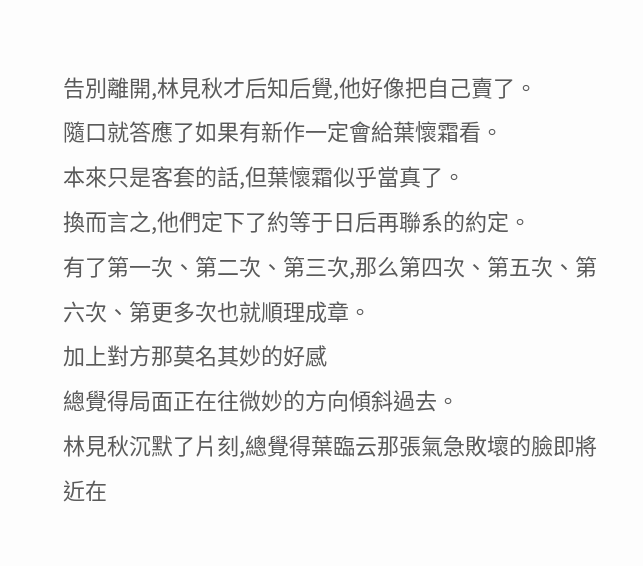告別離開,林見秋才后知后覺,他好像把自己賣了。
隨口就答應了如果有新作一定會給葉懷霜看。
本來只是客套的話,但葉懷霜似乎當真了。
換而言之,他們定下了約等于日后再聯系的約定。
有了第一次、第二次、第三次,那么第四次、第五次、第六次、第更多次也就順理成章。
加上對方那莫名其妙的好感
總覺得局面正在往微妙的方向傾斜過去。
林見秋沉默了片刻,總覺得葉臨云那張氣急敗壞的臉即將近在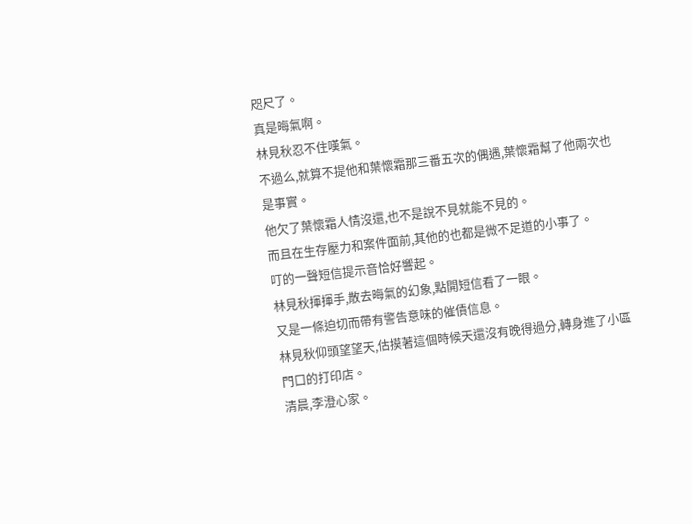咫尺了。
真是晦氣啊。
林見秋忍不住嘆氣。
不過么,就算不提他和葉懷霜那三番五次的偶遇,葉懷霜幫了他兩次也是事實。
他欠了葉懷霜人情沒還,也不是說不見就能不見的。
而且在生存壓力和案件面前,其他的也都是微不足道的小事了。
叮的一聲短信提示音恰好響起。
林見秋揮揮手,散去晦氣的幻象,點開短信看了一眼。
又是一條迫切而帶有警告意味的催債信息。
林見秋仰頭望望天,估摸著這個時候天還沒有晚得過分,轉身進了小區門口的打印店。
清晨,李澄心家。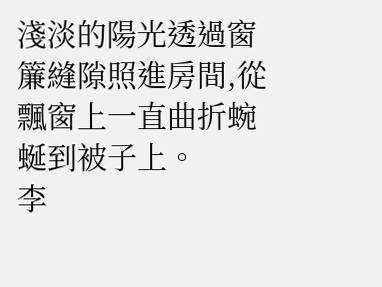淺淡的陽光透過窗簾縫隙照進房間,從飄窗上一直曲折蜿蜒到被子上。
李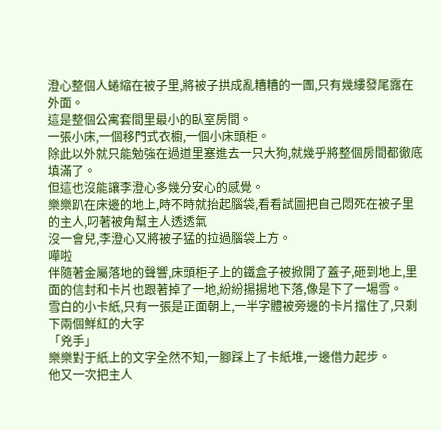澄心整個人蜷縮在被子里,將被子拱成亂糟糟的一團,只有幾縷發尾露在外面。
這是整個公寓套間里最小的臥室房間。
一張小床,一個移門式衣櫥,一個小床頭柜。
除此以外就只能勉強在過道里塞進去一只大狗,就幾乎將整個房間都徹底填滿了。
但這也沒能讓李澄心多幾分安心的感覺。
樂樂趴在床邊的地上,時不時就抬起腦袋,看看試圖把自己悶死在被子里的主人,叼著被角幫主人透透氣
沒一會兒,李澄心又將被子猛的拉過腦袋上方。
嘩啦
伴隨著金屬落地的聲響,床頭柜子上的鐵盒子被掀開了蓋子,砸到地上,里面的信封和卡片也跟著掉了一地,紛紛揚揚地下落,像是下了一場雪。
雪白的小卡紙,只有一張是正面朝上,一半字體被旁邊的卡片擋住了,只剩下兩個鮮紅的大字
「兇手」
樂樂對于紙上的文字全然不知,一腳踩上了卡紙堆,一邊借力起步。
他又一次把主人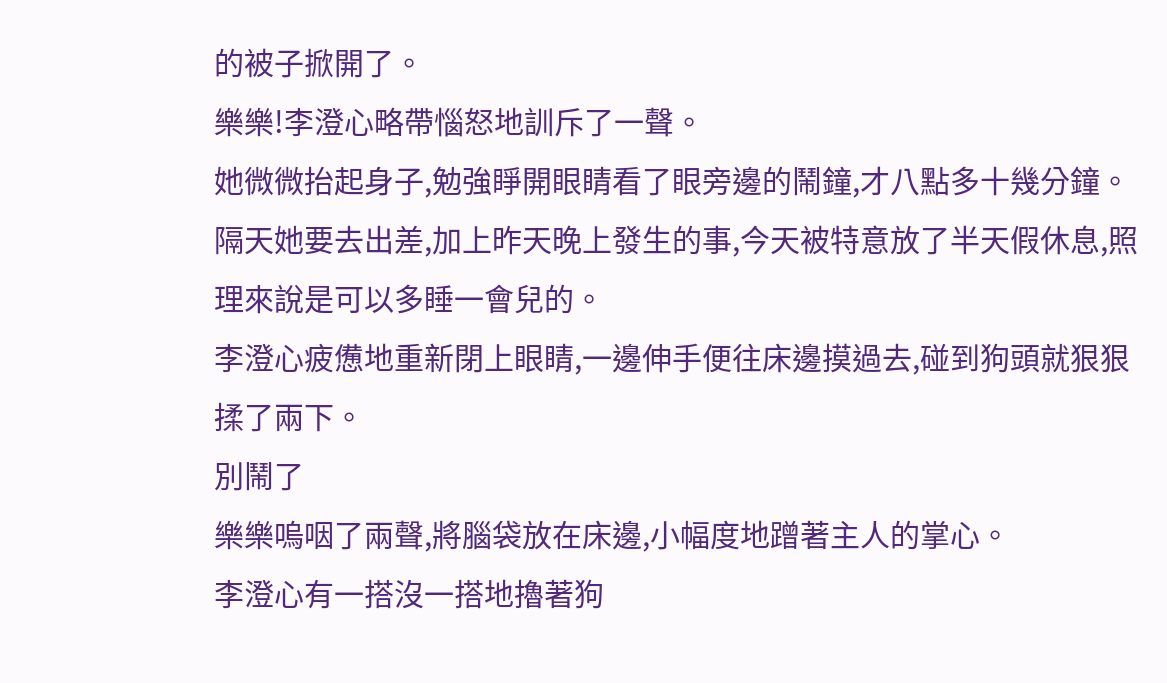的被子掀開了。
樂樂!李澄心略帶惱怒地訓斥了一聲。
她微微抬起身子,勉強睜開眼睛看了眼旁邊的鬧鐘,才八點多十幾分鐘。
隔天她要去出差,加上昨天晚上發生的事,今天被特意放了半天假休息,照理來說是可以多睡一會兒的。
李澄心疲憊地重新閉上眼睛,一邊伸手便往床邊摸過去,碰到狗頭就狠狠揉了兩下。
別鬧了
樂樂嗚咽了兩聲,將腦袋放在床邊,小幅度地蹭著主人的掌心。
李澄心有一搭沒一搭地擼著狗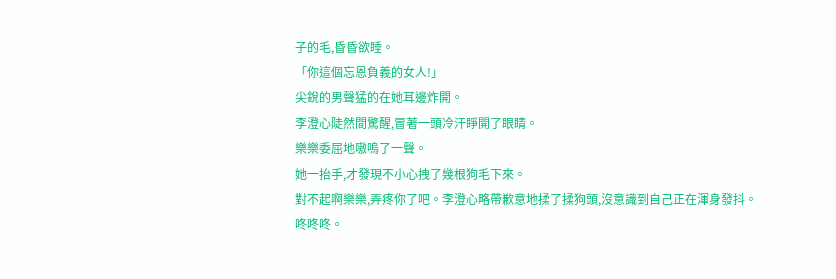子的毛,昏昏欲睡。
「你這個忘恩負義的女人!」
尖銳的男聲猛的在她耳邊炸開。
李澄心陡然間驚醒,冒著一頭冷汗睜開了眼睛。
樂樂委屈地嗷嗚了一聲。
她一抬手,才發現不小心拽了幾根狗毛下來。
對不起啊樂樂,弄疼你了吧。李澄心略帶歉意地揉了揉狗頭,沒意識到自己正在渾身發抖。
咚咚咚。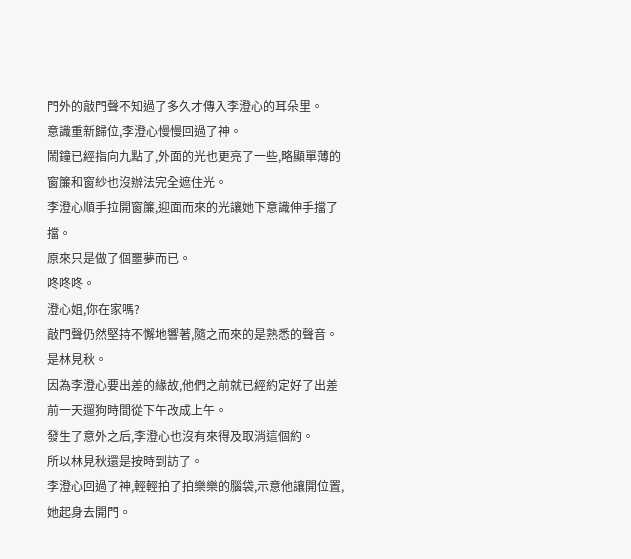門外的敲門聲不知過了多久才傳入李澄心的耳朵里。
意識重新歸位,李澄心慢慢回過了神。
鬧鐘已經指向九點了,外面的光也更亮了一些,略顯單薄的窗簾和窗紗也沒辦法完全遮住光。
李澄心順手拉開窗簾,迎面而來的光讓她下意識伸手擋了擋。
原來只是做了個噩夢而已。
咚咚咚。
澄心姐,你在家嗎?
敲門聲仍然堅持不懈地響著,隨之而來的是熟悉的聲音。
是林見秋。
因為李澄心要出差的緣故,他們之前就已經約定好了出差前一天遛狗時間從下午改成上午。
發生了意外之后,李澄心也沒有來得及取消這個約。
所以林見秋還是按時到訪了。
李澄心回過了神,輕輕拍了拍樂樂的腦袋,示意他讓開位置,她起身去開門。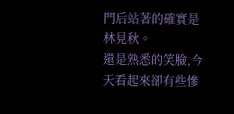門后站著的確實是林見秋。
還是熟悉的笑臉,今天看起來卻有些慘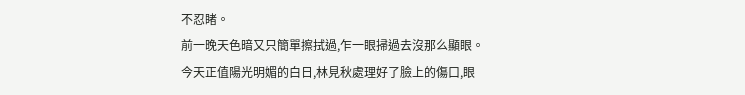不忍睹。
前一晚天色暗又只簡單擦拭過,乍一眼掃過去沒那么顯眼。
今天正值陽光明媚的白日,林見秋處理好了臉上的傷口,眼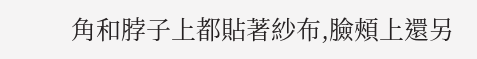角和脖子上都貼著紗布,臉頰上還另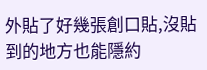外貼了好幾張創口貼,沒貼到的地方也能隱約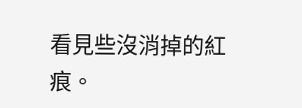看見些沒消掉的紅痕。